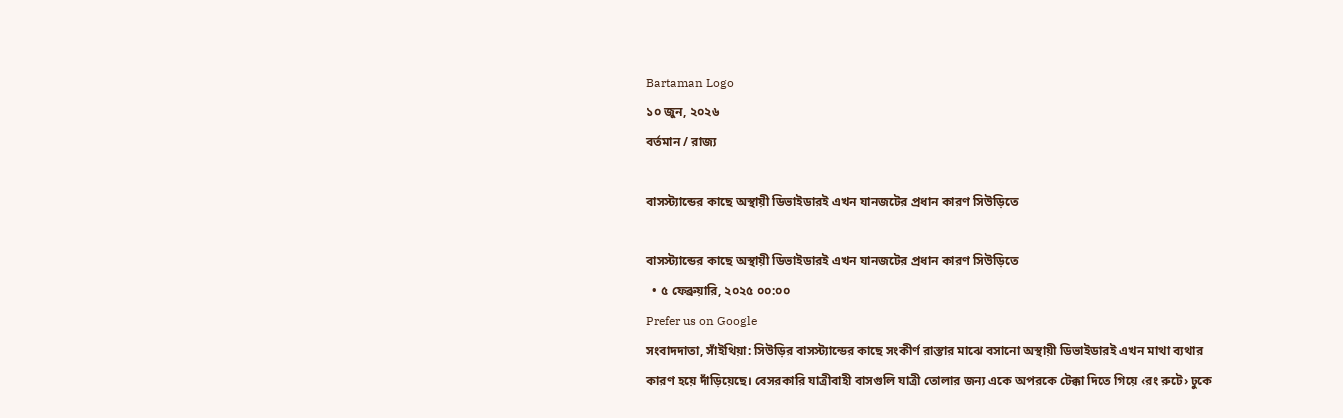Bartaman Logo
১০ জুন, ২০২৬
বর্তমান / রাজ্য

বাসস্ট্যান্ডের কাছে অস্থায়ী ডিভাইডারই এখন যানজটের প্রধান কারণ সিউড়িতে

বাসস্ট্যান্ডের কাছে অস্থায়ী ডিভাইডারই এখন যানজটের প্রধান কারণ সিউড়িতে
  • ৫ ফেব্রুয়ারি, ২০২৫ ০০:০০
Prefer us on Google
সংবাদদাতা, সাঁইথিয়া: সিউড়ির বাসস্ট্যান্ডের কাছে সংকীর্ণ রাস্তার মাঝে বসানো অস্থায়ী ডিভাইডারই এখন মাথা ব্যথার কারণ হয়ে দাঁড়িয়েছে। বেসরকারি যাত্রীবাহী বাসগুলি যাত্রী তোলার জন্য একে অপরকে টেক্কা দিতে গিয়ে ‹রং রুটে› ঢুকে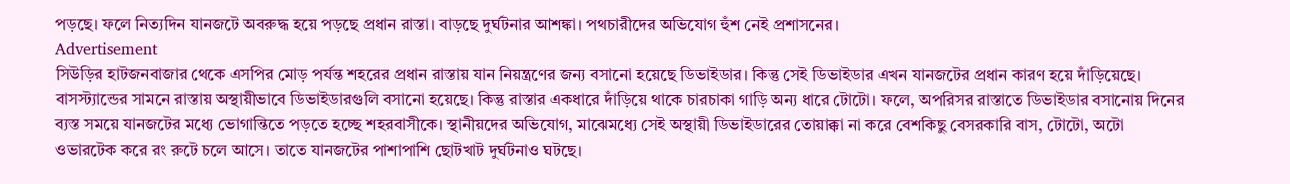পড়ছে। ফলে নিত্যদিন যানজটে অবরুদ্ধ হয়ে পড়ছে প্রধান রাস্তা। বাড়ছে দুর্ঘটনার আশঙ্কা। পথচারীদের অভিযোগ হুঁশ নেই প্রশাসনের।
Advertisement
সিউড়ির হাটজনবাজার থেকে এসপির মোড় পর্যন্ত শহরের প্রধান রাস্তায় যান নিয়ন্ত্রণের জন্য বসানো হয়েছে ডিভাইডার। কিন্তু সেই ডিভাইডার এখন যানজটের প্রধান কারণ হয়ে দাঁড়িয়েছে। বাসস্ট্যান্ডের সামনে রাস্তায় অস্থায়ীভাবে ডিভাইডারগুলি বসানো হয়েছে। কিন্তু রাস্তার একধারে দাঁড়িয়ে থাকে চারচাকা গাড়ি অন্য ধারে টোটো। ফলে, অপরিসর রাস্তাতে ডিভাইডার বসানোয় দিনের ব্যস্ত সময়ে যানজটের মধ্যে ভোগান্তিতে পড়তে হচ্ছে শহরবাসীকে। স্থানীয়দের অভিযোগ, মাঝেমধ্যে সেই অস্থায়ী ডিভাইডারের তোয়াক্কা না করে বেশকিছু বেসরকারি বাস, টোটো, অটো ওভারটেক করে রং রুটে চলে আসে। তাতে যানজটের পাশাপাশি ছোটখাট দুর্ঘটনাও ঘটছে।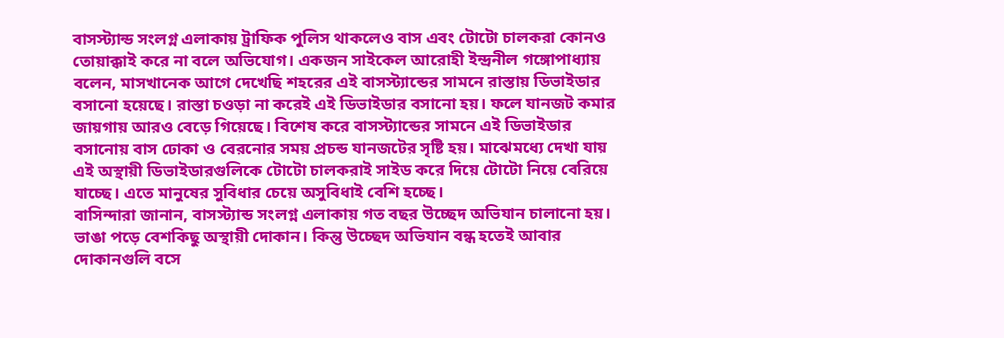বাসস্ট্যান্ড সংলগ্ন এলাকায় ট্রাফিক পুলিস থাকলেও বাস এবং টোটো চালকরা কোনও তোয়াক্কাই করে না বলে অভিযোগ। একজন সাইকেল আরোহী ইন্দ্রনীল গঙ্গোপাধ্যায় বলেন, মাসখানেক আগে দেখেছি শহরের এই বাসস্ট্যান্ডের সামনে রাস্তায় ডিভাইডার বসানো হয়েছে। রাস্তা চওড়া না করেই এই ডিভাইডার বসানো হয়। ফলে যানজট কমার জায়গায় আরও বেড়ে গিয়েছে। বিশেষ করে বাসস্ট্যান্ডের সামনে এই ডিভাইডার বসানোয় বাস ঢোকা ও বেরনোর সময় প্রচন্ড যানজটের সৃষ্টি হয়। মাঝেমধ্যে দেখা যায় এই অস্থায়ী ডিভাইডারগুলিকে টোটো চালকরাই সাইড করে দিয়ে টোটো নিয়ে বেরিয়ে যাচ্ছে। এতে মানুষের সুবিধার চেয়ে অসুবিধাই বেশি হচ্ছে।
বাসিন্দারা জানান, বাসস্ট্যান্ড সংলগ্ন এলাকায় গত বছর উচ্ছেদ অভিযান চালানো হয়। ভাঙা পড়ে বেশকিছু অস্থায়ী দোকান। কিন্তু উচ্ছেদ অভিযান বন্ধ হতেই আবার দোকানগুলি বসে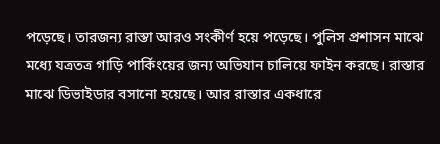পড়েছে। তারজন্য রাস্তা আরও সংকীর্ণ হয়ে পড়েছে। পুলিস প্রশাসন মাঝে মধ্যে যত্রতত্র গাড়ি পার্কিংয়ের জন্য অভিযান চালিয়ে ফাইন করছে। রাস্তার মাঝে ডিভাইডার বসানো হয়েছে। আর রাস্তার একধারে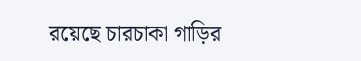রয়েছে চারচাকা গাড়ির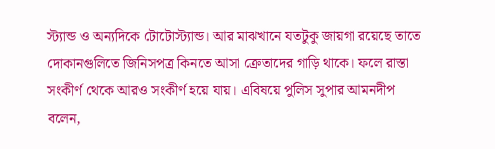স্ট্যান্ড ও অন্যদিকে টোটোস্ট্যান্ড। আর মাঝখানে যতটুকু জায়গা রয়েছে তাতে দোকানগুলিতে জিনিসপত্র কিনতে আসা ক্রেতাদের গাড়ি থাকে। ফলে রাস্তা সংকীর্ণ থেকে আরও সংকীর্ণ হয়ে যায়। এবিষয়ে পুলিস সুপার আমনদীপ বলেন,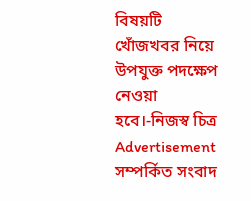বিষয়টি খোঁজখবর নিয়ে উপযুক্ত পদক্ষেপ নেওয়া হবে।-নিজস্ব চিত্র
Advertisement
সম্পর্কিত সংবাদ